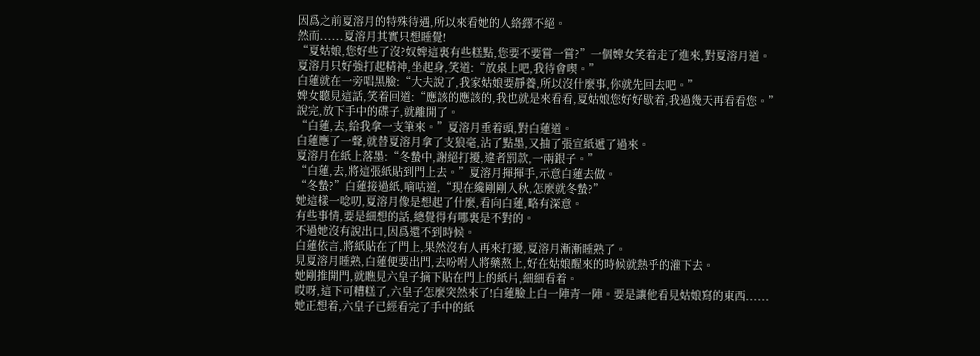因爲之前夏溶月的特殊待遇,所以來看她的人絡繹不絕。
然而......夏溶月其實只想睡覺!
“夏姑娘,您好些了沒?奴婢這裏有些糕點,您要不要嘗一嘗?”一個婢女笑着走了進來,對夏溶月道。
夏溶月只好強打起精神,坐起身,笑道:“放桌上吧,我待會喫。”
白蓮就在一旁唱黑臉:“大夫說了,我家姑娘要靜養,所以沒什麼事,你就先回去吧。”
婢女聽見這話,笑着回道:“應該的應該的,我也就是來看看,夏姑娘您好好歇着,我過幾天再看看您。”
說完,放下手中的碟子,就離開了。
“白蓮,去,給我拿一支筆來。”夏溶月垂着頭,對白蓮道。
白蓮應了一聲,就替夏溶月拿了支狼毫,沾了點墨,又抽了張宣紙遞了過來。
夏溶月在紙上落墨:“冬蟄中,謝絕打擾,違者罰款,一兩銀子。”
“白蓮,去,將這張紙貼到門上去。”夏溶月揮揮手,示意白蓮去做。
“冬蟄?”白蓮接過紙,嘀咕道,“現在纔剛剛入秋,怎麼就冬蟄?”
她這樣一唸叨,夏溶月像是想起了什麼,看向白蓮,略有深意。
有些事情,要是細想的話,總覺得有哪裏是不對的。
不過她沒有說出口,因爲還不到時候。
白蓮依言,將紙貼在了門上,果然沒有人再來打擾,夏溶月漸漸睡熟了。
見夏溶月睡熟,白蓮便要出門,去吩咐人將藥熬上,好在姑娘醒來的時候就熱乎的灌下去。
她剛推開門,就瞧見六皇子摘下貼在門上的紙片,細細看着。
哎呀,這下可糟糕了,六皇子怎麼突然來了!白蓮臉上白一陣青一陣。要是讓他看見姑娘寫的東西......
她正想着,六皇子已經看完了手中的紙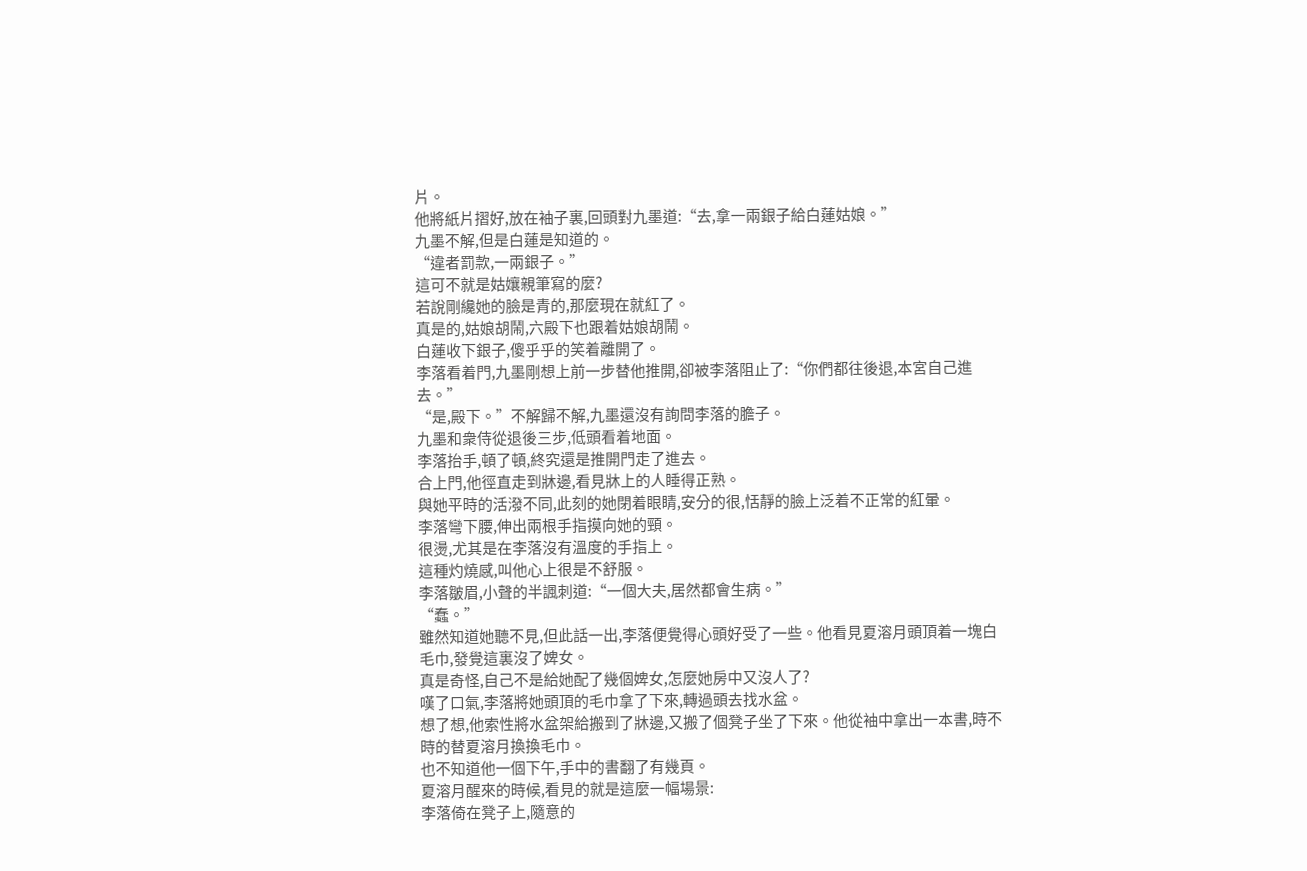片。
他將紙片摺好,放在袖子裏,回頭對九墨道:“去,拿一兩銀子給白蓮姑娘。”
九墨不解,但是白蓮是知道的。
“違者罰款,一兩銀子。”
這可不就是姑孃親筆寫的麼?
若說剛纔她的臉是青的,那麼現在就紅了。
真是的,姑娘胡鬧,六殿下也跟着姑娘胡鬧。
白蓮收下銀子,傻乎乎的笑着離開了。
李落看着門,九墨剛想上前一步替他推開,卻被李落阻止了:“你們都往後退,本宮自己進去。”
“是,殿下。”不解歸不解,九墨還沒有詢問李落的膽子。
九墨和衆侍從退後三步,低頭看着地面。
李落抬手,頓了頓,終究還是推開門走了進去。
合上門,他徑直走到牀邊,看見牀上的人睡得正熟。
與她平時的活潑不同,此刻的她閉着眼睛,安分的很,恬靜的臉上泛着不正常的紅暈。
李落彎下腰,伸出兩根手指摸向她的頸。
很燙,尤其是在李落沒有溫度的手指上。
這種灼燒感,叫他心上很是不舒服。
李落皺眉,小聲的半諷刺道:“一個大夫,居然都會生病。”
“蠢。”
雖然知道她聽不見,但此話一出,李落便覺得心頭好受了一些。他看見夏溶月頭頂着一塊白毛巾,發覺這裏沒了婢女。
真是奇怪,自己不是給她配了幾個婢女,怎麼她房中又沒人了?
嘆了口氣,李落將她頭頂的毛巾拿了下來,轉過頭去找水盆。
想了想,他索性將水盆架給搬到了牀邊,又搬了個凳子坐了下來。他從袖中拿出一本書,時不時的替夏溶月換換毛巾。
也不知道他一個下午,手中的書翻了有幾頁。
夏溶月醒來的時候,看見的就是這麼一幅場景:
李落倚在凳子上,隨意的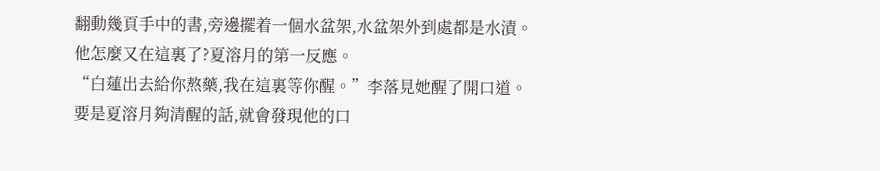翻動幾頁手中的書,旁邊擺着一個水盆架,水盆架外到處都是水漬。
他怎麼又在這裏了?夏溶月的第一反應。
“白蓮出去給你熬藥,我在這裏等你醒。”李落見她醒了開口道。
要是夏溶月夠清醒的話,就會發現他的口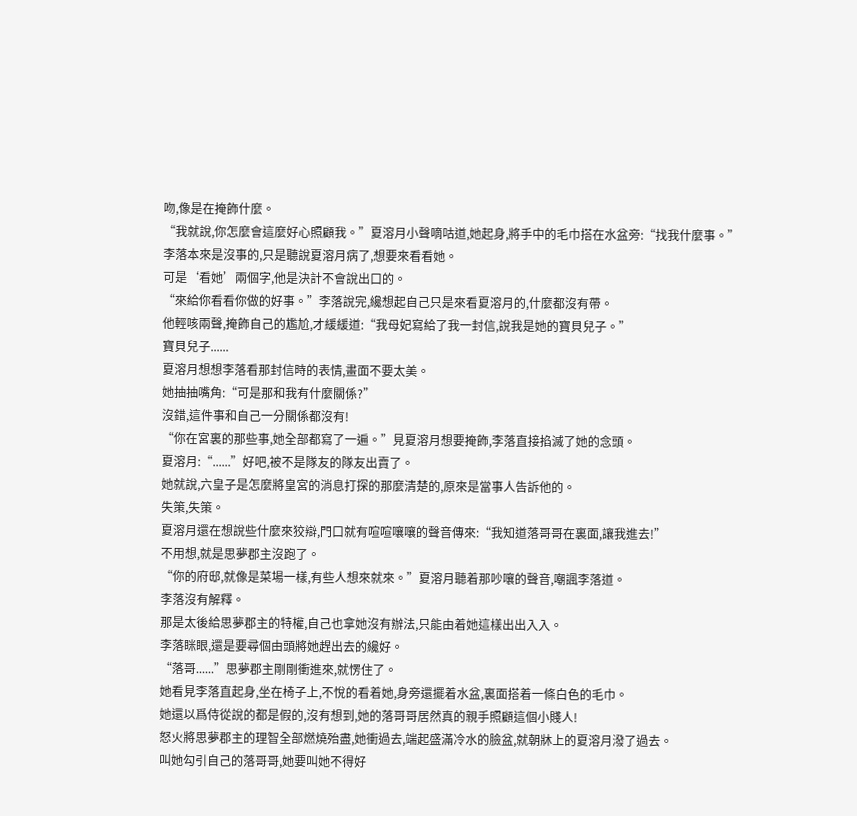吻,像是在掩飾什麼。
“我就說,你怎麼會這麼好心照顧我。”夏溶月小聲嘀咕道,她起身,將手中的毛巾搭在水盆旁:“找我什麼事。”
李落本來是沒事的,只是聽說夏溶月病了,想要來看看她。
可是‘看她’兩個字,他是決計不會說出口的。
“來給你看看你做的好事。”李落說完,纔想起自己只是來看夏溶月的,什麼都沒有帶。
他輕咳兩聲,掩飾自己的尷尬,才緩緩道:“我母妃寫給了我一封信,說我是她的寶貝兒子。”
寶貝兒子......
夏溶月想想李落看那封信時的表情,畫面不要太美。
她抽抽嘴角:“可是那和我有什麼關係?”
沒錯,這件事和自己一分關係都沒有!
“你在宮裏的那些事,她全部都寫了一遍。”見夏溶月想要掩飾,李落直接掐滅了她的念頭。
夏溶月:“......”好吧,被不是隊友的隊友出賣了。
她就說,六皇子是怎麼將皇宮的消息打探的那麼清楚的,原來是當事人告訴他的。
失策,失策。
夏溶月還在想說些什麼來狡辯,門口就有喧喧嚷嚷的聲音傳來:“我知道落哥哥在裏面,讓我進去!”
不用想,就是思夢郡主沒跑了。
“你的府邸,就像是菜場一樣,有些人想來就來。”夏溶月聽着那吵嚷的聲音,嘲諷李落道。
李落沒有解釋。
那是太後給思夢郡主的特權,自己也拿她沒有辦法,只能由着她這樣出出入入。
李落眯眼,還是要尋個由頭將她趕出去的纔好。
“落哥......”思夢郡主剛剛衝進來,就愣住了。
她看見李落直起身,坐在椅子上,不悅的看着她,身旁還擺着水盆,裏面搭着一條白色的毛巾。
她還以爲侍從說的都是假的,沒有想到,她的落哥哥居然真的親手照顧這個小賤人!
怒火將思夢郡主的理智全部燃燒殆盡,她衝過去,端起盛滿冷水的臉盆,就朝牀上的夏溶月潑了過去。
叫她勾引自己的落哥哥,她要叫她不得好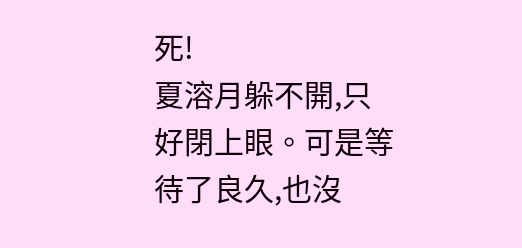死!
夏溶月躲不開,只好閉上眼。可是等待了良久,也沒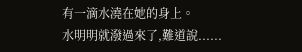有一滴水澆在她的身上。
水明明就潑過來了,難道說......